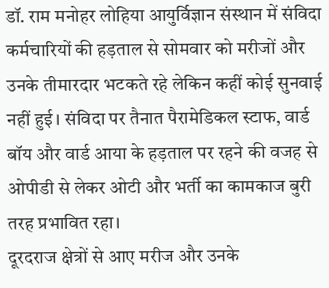डॉ. राम मनोहर लोहिया आयुर्विज्ञान संस्थान में संविदा कर्मचारियों की हड़ताल से सोमवार को मरीजों और उनके तीमारदार भटकते रहे लेकिन कहीं कोई सुनवाई नहीं हुई। संविदा पर तैनात पैरामेडिकल स्टाफ, वार्ड बॉय और वार्ड आया के हड़ताल पर रहने की वजह से ओपीडी से लेकर ओटी और भर्ती का कामकाज बुरी तरह प्रभावित रहा।
दूरदराज क्षेत्रों से आए मरीज और उनके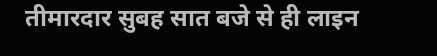तीमारदार सुबह सात बजे से ही लाइन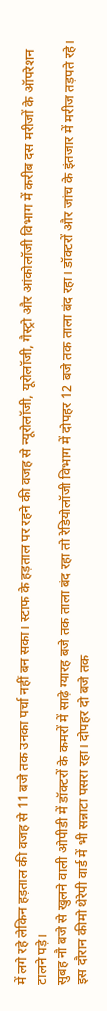में लगे रहे लेकिन हड़ताल की वजह से 11 बजे तक उनका पर्चा नहीं बन सका। स्टाफ के हड़ताल पर रहने की वजह से न्यूरोलॉजी, यूरोलॉजी, गैस्ट्रो और आंकोलॉजी विभाग में करीब दस मरीजों के ऑपरेशन टालने पड़े।
सुबह नौ बजे से खुलने वाली ओपीडी में डॉक्टरों के कमरों में साढ़े ग्यारह बजे तक ताला बंद रहा तो रेडियोलॉजी विभाग में दोपहर 12 बजे तक ताला बंद रहा। डॉक्टरों और जांच के इंतजार में मरीज तड़पते रहे।
इस दौरान कीमो थेरेपी वार्ड में भी सन्नाटा पसरा रहा। दोपहर दो बजे तक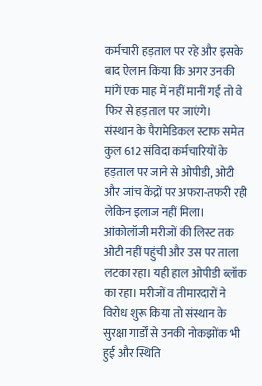कर्मचारी हड़ताल पर रहे और इसके बाद ऐलान किया कि अगर उनकी मांगें एक माह में नहीं मानीं गईं तो वे फिर से हड़ताल पर जाएंगे।
संस्थान के पैरामेडिकल स्टाफ समेत कुल 612 संविदा कर्मचारियों के हड़ताल पर जाने से ओपीडी, ओटी और जांच केंद्रों पर अफरा-तफरी रही लेकिन इलाज नहीं मिला। आंकोलॉजी मरीजों की लिस्ट तक ओटी नहीं पहुंची और उस पर ताला लटका रहा। यही हाल ओपीडी ब्लॉक का रहा। मरीजों व तीमारदारों ने विरोध शुरू किया तो संस्थान के सुरक्षा गार्डों से उनकी नोकझोंक भी हुई और स्थिति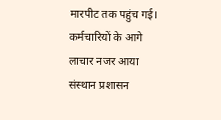मारपीट तक पहुंच गई।
कर्मचारियों के आगे लाचार नजर आया संस्थान प्रशासन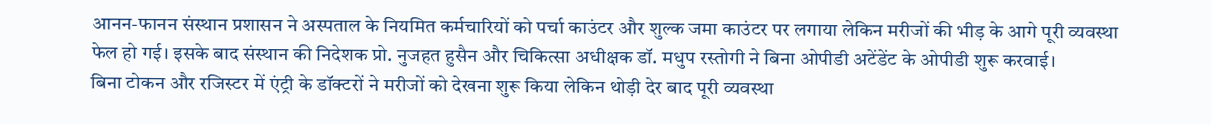आनन-फानन संस्थान प्रशासन ने अस्पताल के नियमित कर्मचारियों को पर्चा काउंटर और शुल्क जमा काउंटर पर लगाया लेकिन मरीजों की भीड़ के आगे पूरी व्यवस्था फेल हो गई। इसके बाद संस्थान की निदेशक प्रो. नुजहत हुसैन और चिकित्सा अधीक्षक डॉ. मधुप रस्तोगी ने बिना ओपीडी अटेंडेंट के ओपीडी शुरू करवाई।
बिना टोकन और रजिस्टर में एंट्री के डॉक्टरों ने मरीजों को देखना शुरू किया लेकिन थोड़ी देर बाद पूरी व्यवस्था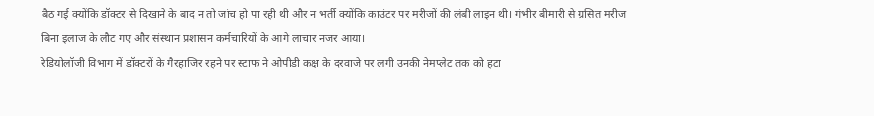बैठ गई क्योंकि डॉक्टर से दिखाने के बाद न तो जांच हो पा रही थी और न भर्ती क्योंकि काउंटर पर मरीजों की लंबी लाइन थी। गंभीर बीमारी से ग्रसित मरीज बिना इलाज के लौट गए और संस्थान प्रशासन कर्मचारियों के आगे लाचार नजर आया।
रेडियोलॉजी विभाग में डॉक्टरों के गैरहाजिर रहने पर स्टाफ ने ओपीडी कक्ष के दरवाजे पर लगी उनकी नेमप्लेट तक को हटा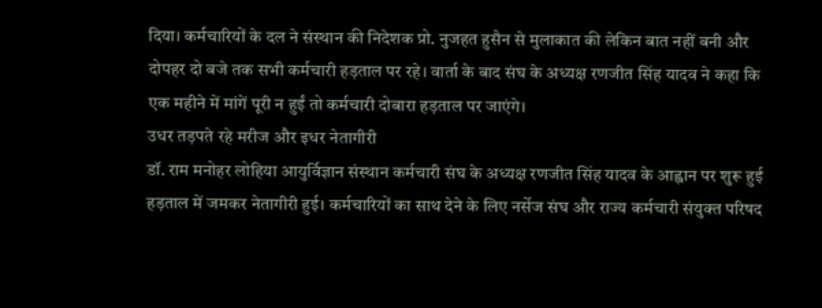दिया। कर्मचारियों के दल ने संस्थान की निदेशक प्रो. नुजहत हुसैन से मुलाकात की लेकिन बात नहीं बनी और दोपहर दो बजे तक सभी कर्मचारी हड़ताल पर रहे। वार्ता के बाद संघ के अध्यक्ष रणजीत सिंह यादव ने कहा कि एक महीने में मांगें पूरी न हुईं तो कर्मचारी दोबारा हड़ताल पर जाएंगे।
उधर तड़पते रहे मरीज और इधर नेतागीरी
डॉ. राम मनोहर लोहिया आयुर्विज्ञान संस्थान कर्मचारी संघ के अध्यक्ष रणजीत सिंह यादव के आह्वान पर शुरू हुई हड़ताल में जमकर नेतागीरी हुई। कर्मचारियों का साथ देने के लिए नर्सेज संघ और राज्य कर्मचारी संयुक्त परिषद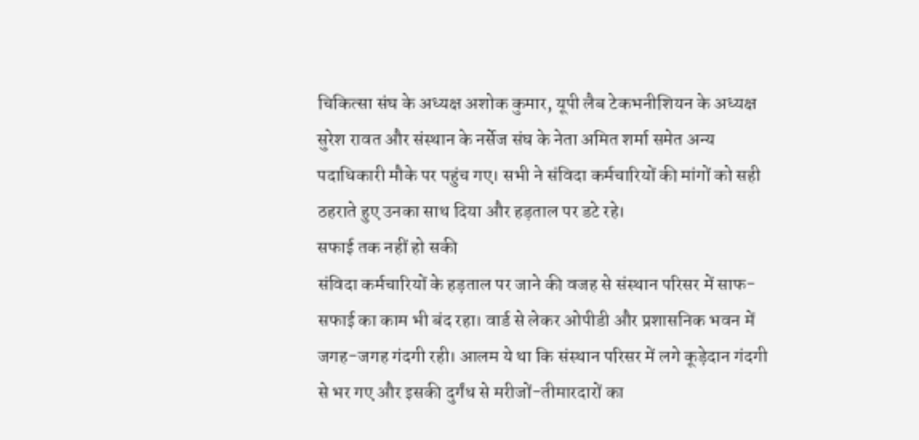चिकित्सा संघ के अध्यक्ष अशोक कुमार, यूपी लैब टेकभनीशियन के अध्यक्ष सुरेश रावत और संस्थान के नर्सेज संघ के नेता अमित शर्मा समेत अन्य पदाधिकारी मौके पर पहुंच गए। सभी ने संविदा कर्मचारियों की मांगों को सही ठहराते हुए उनका साथ दिया और हड़ताल पर डटे रहे।
सफाई तक नहीं हो सकी
संविदा कर्मचारियों के हड़ताल पर जाने की वजह से संस्थान परिसर में साफ-सफाई का काम भी बंद रहा। वार्ड से लेकर ओपीडी और प्रशासनिक भवन में जगह-जगह गंदगी रही। आलम ये था कि संस्थान परिसर में लगे कूड़ेदान गंदगी से भर गए और इसकी दुर्गंध से मरीजों-तीमारदारों का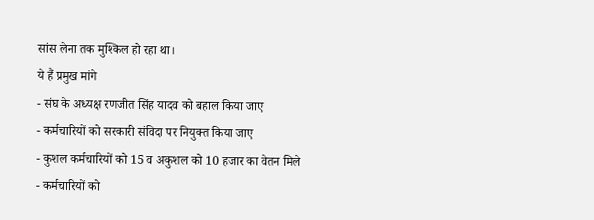सांस लेना तक मुश्किल हो रहा था।
ये हैं प्रमुख मांगे
- संघ के अध्यक्ष रणजीत सिंह यादव को बहाल किया जाए
- कर्मचारियों को सरकारी संविदा पर नियुक्त किया जाए
- कुशल कर्मचारियों को 15 व अकुशल को 10 हजार का वेतन मिले
- कर्मचारियों को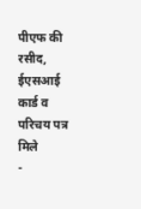पीएफ की रसीद, ईएसआई कार्ड व परिचय पत्र मिले
-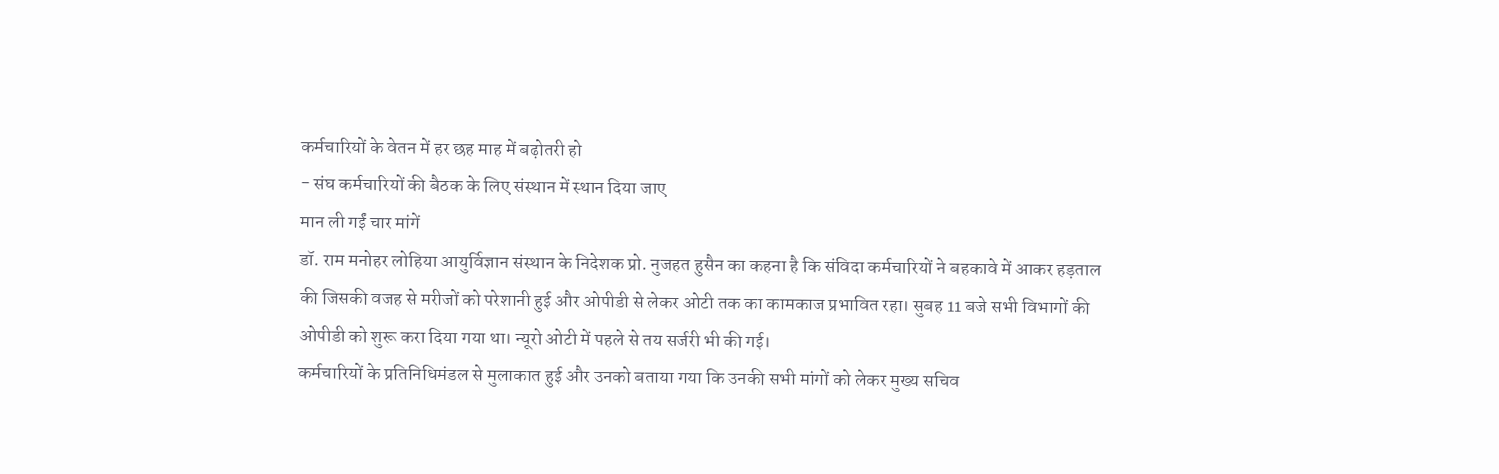कर्मचारियों के वेतन में हर छह माह में बढ़ोतरी हो
- संघ कर्मचारियों की बैठक के लिए संस्थान में स्थान दिया जाए
मान ली गईं चार मांगें
डॉ. राम मनोहर लोहिया आयुर्विज्ञान संस्थान के निदेशक प्रो. नुजहत हुसैन का कहना है कि संविदा कर्मचारियों ने बहकावे में आकर हड़ताल की जिसकी वजह से मरीजों को परेशानी हुई और ओपीडी से लेकर ओटी तक का कामकाज प्रभावित रहा। सुबह 11 बजे सभी विभागों की ओपीडी को शुरू करा दिया गया था। न्यूरो ओटी में पहले से तय सर्जरी भी की गई।
कर्मचारियों के प्रतिनिधिमंडल से मुलाकात हुई और उनको बताया गया कि उनकी सभी मांगों को लेकर मुख्य सचिव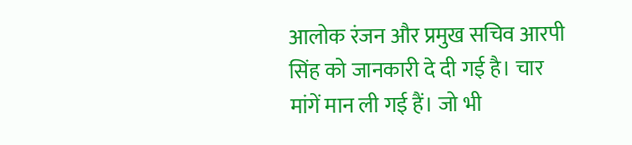आलोक रंजन और प्रमुख सचिव आरपी सिंह को जानकारी दे दी गई है। चार मांगें मान ली गई हैं। जो भी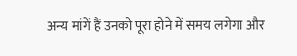अन्य मांगें हैं उनको पूरा होने में समय लगेगा और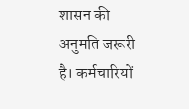शासन की अनुमति जरूरी है। कर्मचारियों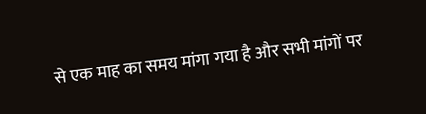से एक माह का समय मांगा गया है और सभी मांगों पर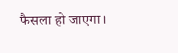फैसला हो जाएगा।